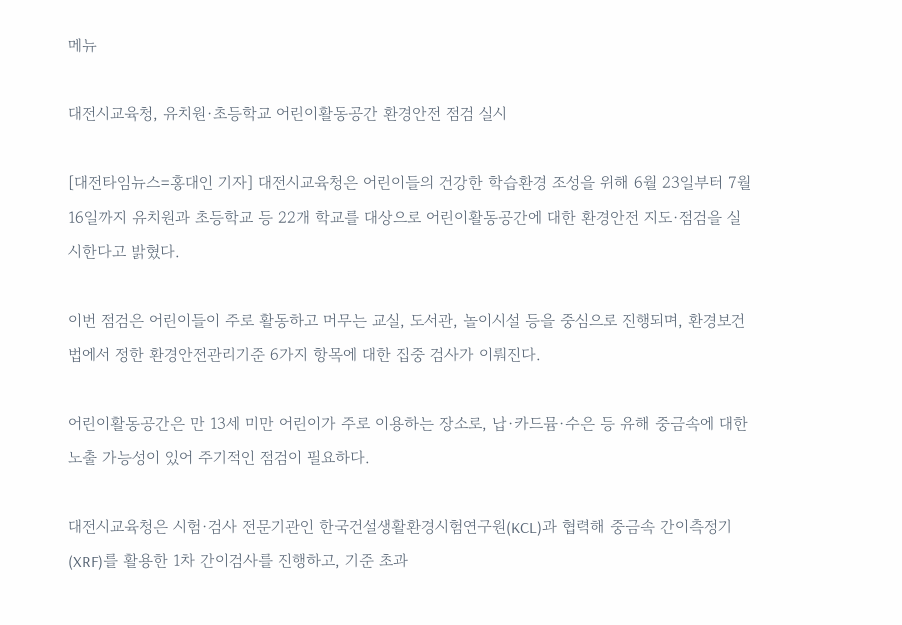메뉴

대전시교육청, 유치원·초등학교 어린이활동공간 환경안전 점검 실시

[대전타임뉴스=홍대인 기자] 대전시교육청은 어린이들의 건강한 학습환경 조성을 위해 6월 23일부터 7월 16일까지 유치원과 초등학교 등 22개 학교를 대상으로 어린이활동공간에 대한 환경안전 지도·점검을 실시한다고 밝혔다.

이번 점검은 어린이들이 주로 활동하고 머무는 교실, 도서관, 놀이시설 등을 중심으로 진행되며, 환경보건법에서 정한 환경안전관리기준 6가지 항목에 대한 집중 검사가 이뤄진다.

어린이활동공간은 만 13세 미만 어린이가 주로 이용하는 장소로, 납·카드뮴·수은 등 유해 중금속에 대한 노출 가능성이 있어 주기적인 점검이 필요하다.

대전시교육청은 시험·검사 전문기관인 한국건설생활환경시험연구원(KCL)과 협력해 중금속 간이측정기(XRF)를 활용한 1차 간이검사를 진행하고, 기준 초과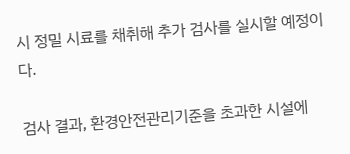시 정밀 시료를 채취해 추가 검사를 실시할 예정이다.

검사 결과, 환경안전관리기준을 초과한 시설에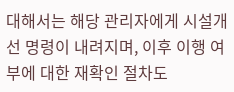대해서는 해당 관리자에게 시설개선 명령이 내려지며, 이후 이행 여부에 대한 재확인 절차도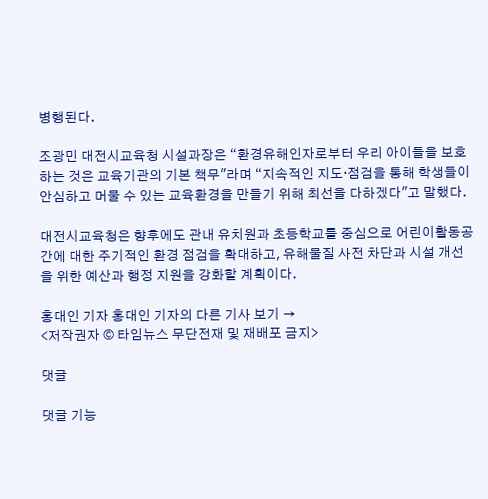병행된다.

조광민 대전시교육청 시설과장은 “환경유해인자로부터 우리 아이들을 보호하는 것은 교육기관의 기본 책무"라며 “지속적인 지도·점검을 통해 학생들이 안심하고 머물 수 있는 교육환경을 만들기 위해 최선을 다하겠다"고 말했다.

대전시교육청은 향후에도 관내 유치원과 초등학교를 중심으로 어린이활동공간에 대한 주기적인 환경 점검을 확대하고, 유해물질 사전 차단과 시설 개선을 위한 예산과 행정 지원을 강화할 계획이다.

홍대인 기자 홍대인 기자의 다른 기사 보기 →
<저작권자 © 타임뉴스 무단전재 및 재배포 금지>

댓글

댓글 기능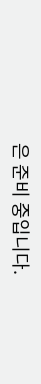은 준비 중입니다.